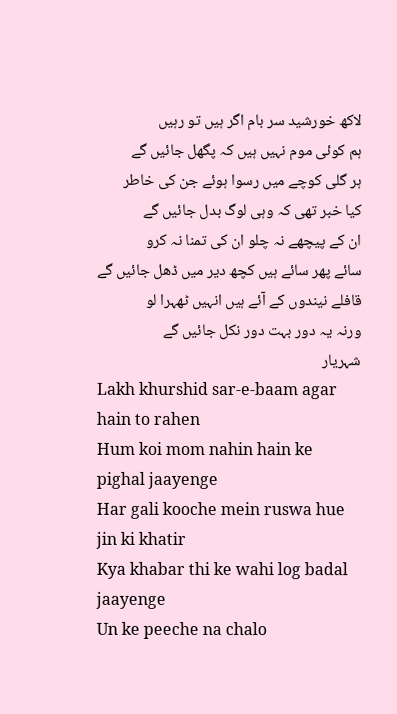لاکھ خورشید سر بام اگر ہیں تو رہیں
ہم کوئی موم نہیں ہیں کہ پگھل جائیں گے
ہر گلی کوچے میں رسوا ہوئے جن کی خاطر
کیا خبر تھی کہ وہی لوگ بدل جائیں گے
ان کے پیچھے نہ چلو ان کی تمنا نہ کرو
سائے پھر سائے ہیں کچھ دیر میں ڈھل جائیں گے
قافلے نیندوں کے آئے ہیں انہیں ٹھہرا لو
ورنہ یہ دور بہت دور نکل جائیں گے
شہریار
Lakh khurshid sar-e-baam agar hain to rahen
Hum koi mom nahin hain ke pighal jaayenge
Har gali kooche mein ruswa hue jin ki khatir
Kya khabar thi ke wahi log badal jaayenge
Un ke peeche na chalo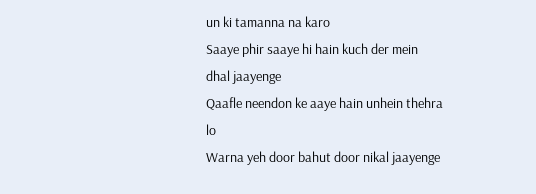un ki tamanna na karo
Saaye phir saaye hi hain kuch der mein dhal jaayenge
Qaafle neendon ke aaye hain unhein thehra lo
Warna yeh door bahut door nikal jaayenge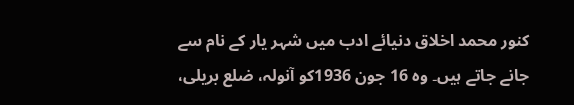کنور محمد اخلاق دنیائے ادب میں شہر یار کے نام سے جانے جاتے ہیں۔ وہ 16 جون 1936کو آنولہ، ضلع بریلی،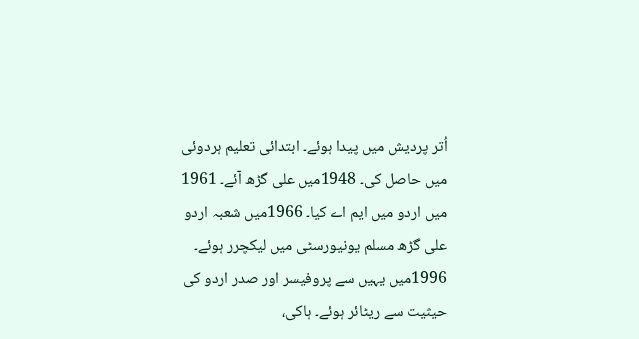اُتر پردیش میں پیدا ہوئے۔ ابتدائی تعلیم ہردوئی میں حاصل کی۔ 1948میں علی گڑھ آئے۔ 1961 میں اردو میں ایم اے کیا۔ 1966میں شعبہ اردو علی گڑھ مسلم یونیورسٹی میں لیکچرر ہوئے۔ 1996میں یہیں سے پروفیسر اور صدر اردو کی حیثیت سے ریٹائر ہوئے۔ ہاکی،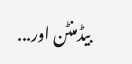بیڈمنٹن اور...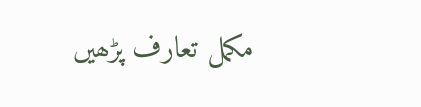مکمل تعارف پڑھیں